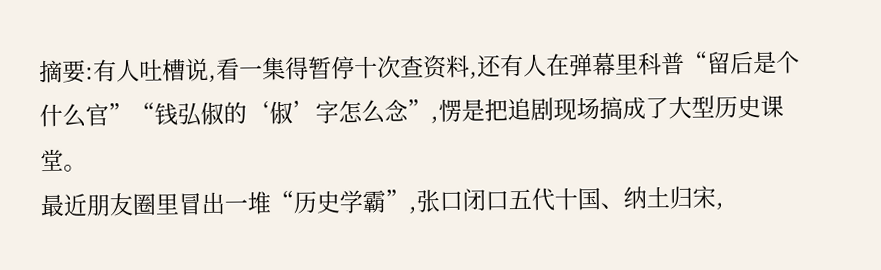摘要:有人吐槽说,看一集得暂停十次查资料,还有人在弹幕里科普“留后是个什么官”“钱弘俶的‘俶’字怎么念”,愣是把追剧现场搞成了大型历史课堂。
最近朋友圈里冒出一堆“历史学霸”,张口闭口五代十国、纳土归宋,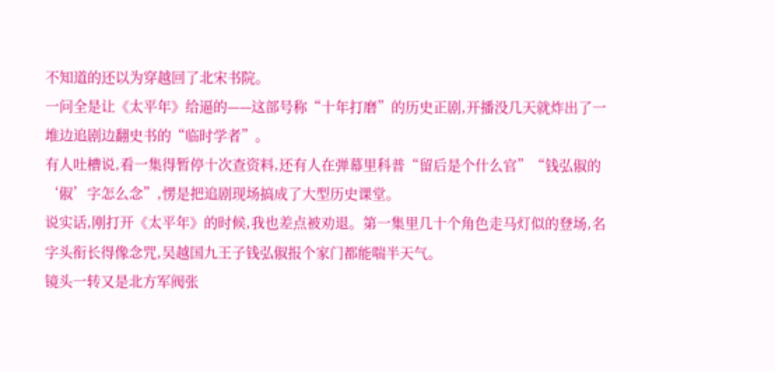不知道的还以为穿越回了北宋书院。
一问全是让《太平年》给逼的——这部号称“十年打磨”的历史正剧,开播没几天就炸出了一堆边追剧边翻史书的“临时学者”。
有人吐槽说,看一集得暂停十次查资料,还有人在弹幕里科普“留后是个什么官”“钱弘俶的‘俶’字怎么念”,愣是把追剧现场搞成了大型历史课堂。
说实话,刚打开《太平年》的时候,我也差点被劝退。第一集里几十个角色走马灯似的登场,名字头衔长得像念咒,吴越国九王子钱弘俶报个家门都能喘半天气。
镜头一转又是北方军阀张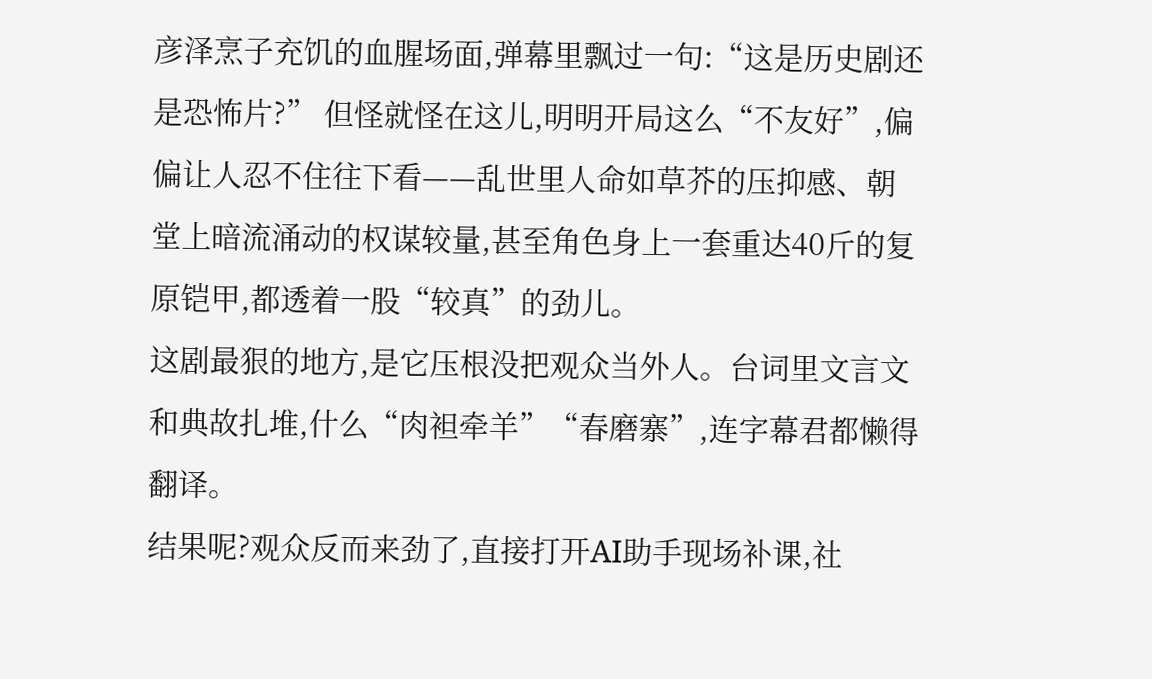彦泽烹子充饥的血腥场面,弹幕里飘过一句:“这是历史剧还是恐怖片?” 但怪就怪在这儿,明明开局这么“不友好”,偏偏让人忍不住往下看——乱世里人命如草芥的压抑感、朝堂上暗流涌动的权谋较量,甚至角色身上一套重达40斤的复原铠甲,都透着一股“较真”的劲儿。
这剧最狠的地方,是它压根没把观众当外人。台词里文言文和典故扎堆,什么“肉袒牵羊”“春磨寨”,连字幕君都懒得翻译。
结果呢?观众反而来劲了,直接打开AI助手现场补课,社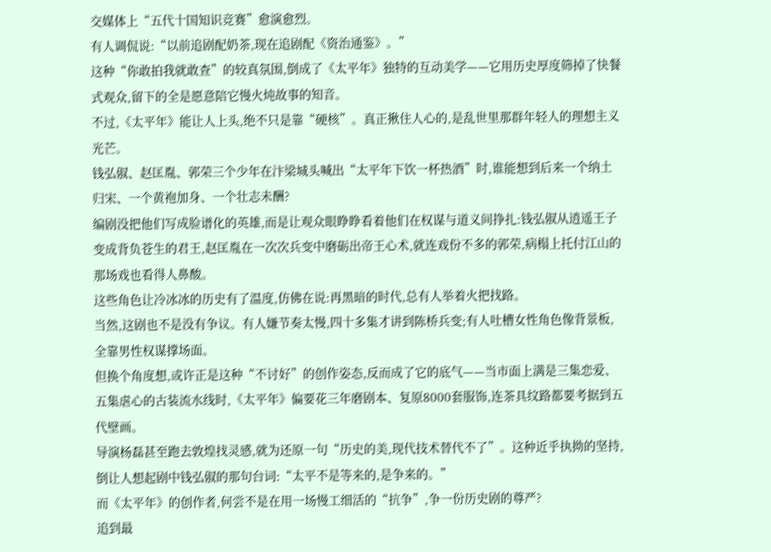交媒体上“五代十国知识竞赛”愈演愈烈。
有人调侃说:“以前追剧配奶茶,现在追剧配《资治通鉴》。”
这种“你敢拍我就敢查”的较真氛围,倒成了《太平年》独特的互动美学——它用历史厚度筛掉了快餐式观众,留下的全是愿意陪它慢火炖故事的知音。
不过,《太平年》能让人上头,绝不只是靠“硬核”。真正揪住人心的,是乱世里那群年轻人的理想主义光芒。
钱弘俶、赵匡胤、郭荣三个少年在汴梁城头喊出“太平年下饮一杯热酒”时,谁能想到后来一个纳土归宋、一个黄袍加身、一个壮志未酬?
编剧没把他们写成脸谱化的英雄,而是让观众眼睁睁看着他们在权谋与道义间挣扎:钱弘俶从逍遥王子变成背负苍生的君王,赵匡胤在一次次兵变中磨砺出帝王心术,就连戏份不多的郭荣,病榻上托付江山的那场戏也看得人鼻酸。
这些角色让冷冰冰的历史有了温度,仿佛在说:再黑暗的时代,总有人举着火把找路。
当然,这剧也不是没有争议。有人嫌节奏太慢,四十多集才讲到陈桥兵变;有人吐槽女性角色像背景板,全靠男性权谋撑场面。
但换个角度想,或许正是这种“不讨好”的创作姿态,反而成了它的底气——当市面上满是三集恋爱、五集虐心的古装流水线时,《太平年》偏要花三年磨剧本、复原8000套服饰,连茶具纹路都要考据到五代壁画。
导演杨磊甚至跑去敦煌找灵感,就为还原一句“历史的美,现代技术替代不了”。这种近乎执拗的坚持,倒让人想起剧中钱弘俶的那句台词:“太平不是等来的,是争来的。”
而《太平年》的创作者,何尝不是在用一场慢工细活的“抗争”,争一份历史剧的尊严?
追到最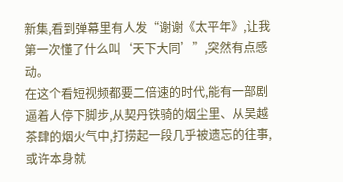新集,看到弹幕里有人发“谢谢《太平年》,让我第一次懂了什么叫‘天下大同’”,突然有点感动。
在这个看短视频都要二倍速的时代,能有一部剧逼着人停下脚步,从契丹铁骑的烟尘里、从吴越茶肆的烟火气中,打捞起一段几乎被遗忘的往事,或许本身就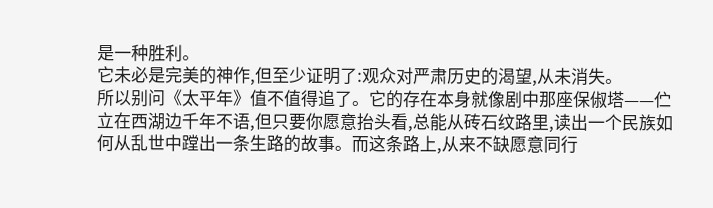是一种胜利。
它未必是完美的神作,但至少证明了:观众对严肃历史的渴望,从未消失。
所以别问《太平年》值不值得追了。它的存在本身就像剧中那座保俶塔——伫立在西湖边千年不语,但只要你愿意抬头看,总能从砖石纹路里,读出一个民族如何从乱世中蹚出一条生路的故事。而这条路上,从来不缺愿意同行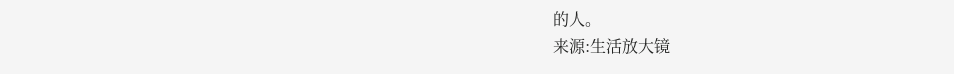的人。
来源:生活放大镜